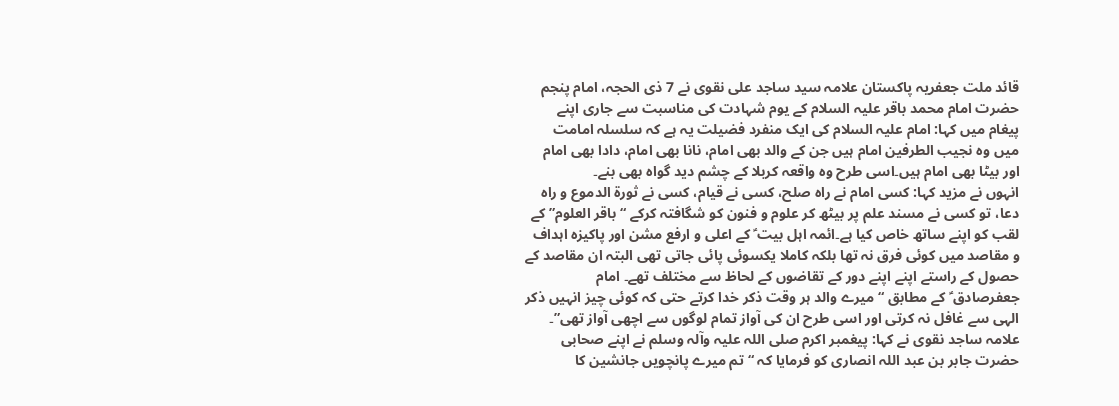قائد ملت جعفریہ پاکستان علامہ سید ساجد علی نقوی نے 7 ذی الحجہ، امام پنجم حضرت امام محمد باقر علیہ السلام کے یوم شہادت کی مناسبت سے جاری اپنے پیغام میں کہا: امام علیہ السلام کی ایک منفرد فضیلت یہ ہے کہ سلسلہ امامت میں وہ نجیب الطرفین امام ہیں جن کے والد بھی امام، نانا بھی امام، دادا بھی امام اور بیٹا بھی امام ہیں۔اسی طرح وہ واقعہ کربلا کے چشم دید گواہ بھی بنے۔
انہوں نے مزید کہا: کسی امام نے راہ صلح، کسی نے قیام، کسی نے ثورۃ الدموع و راہ دعا، تو کسی نے مسند علم پر بیٹھ کر علوم و فنون کو شگافتہ کرکے “باقر العلوم” کے لقب کو اپنے ساتھ خاص کیا ہے۔ائمہ اہل بیت ؑ کے اعلی و ارفع مشن اور پاکیزہ اہداف و مقاصد میں کوئی فرق نہ تھا بلکہ کاملا یکسوئی پائی جاتی تھی البتہ ان مقاصد کے حصول کے راستے اپنے اپنے دور کے تقاضوں کے لحاظ سے مختلف تھے۔ امام جعفرصادق ؑ کے مطابق “میرے والد ہر وقت ذکر خدا کرتے حتی کہ کوئی چیز انہیں ذکر الہی سے غافل نہ کرتی اور اسی طرح ان کی آواز تمام لوگوں سے اچھی آواز تھی”۔
علامہ ساجد نقوی نے کہا: پیغمبر اکرم صلی اللہ علیہ وآلہ وسلم نے اپنے صحابی حضرت جابر بن عبد اللہ انصاری کو فرمایا کہ “تم میرے پانچویں جانشین کا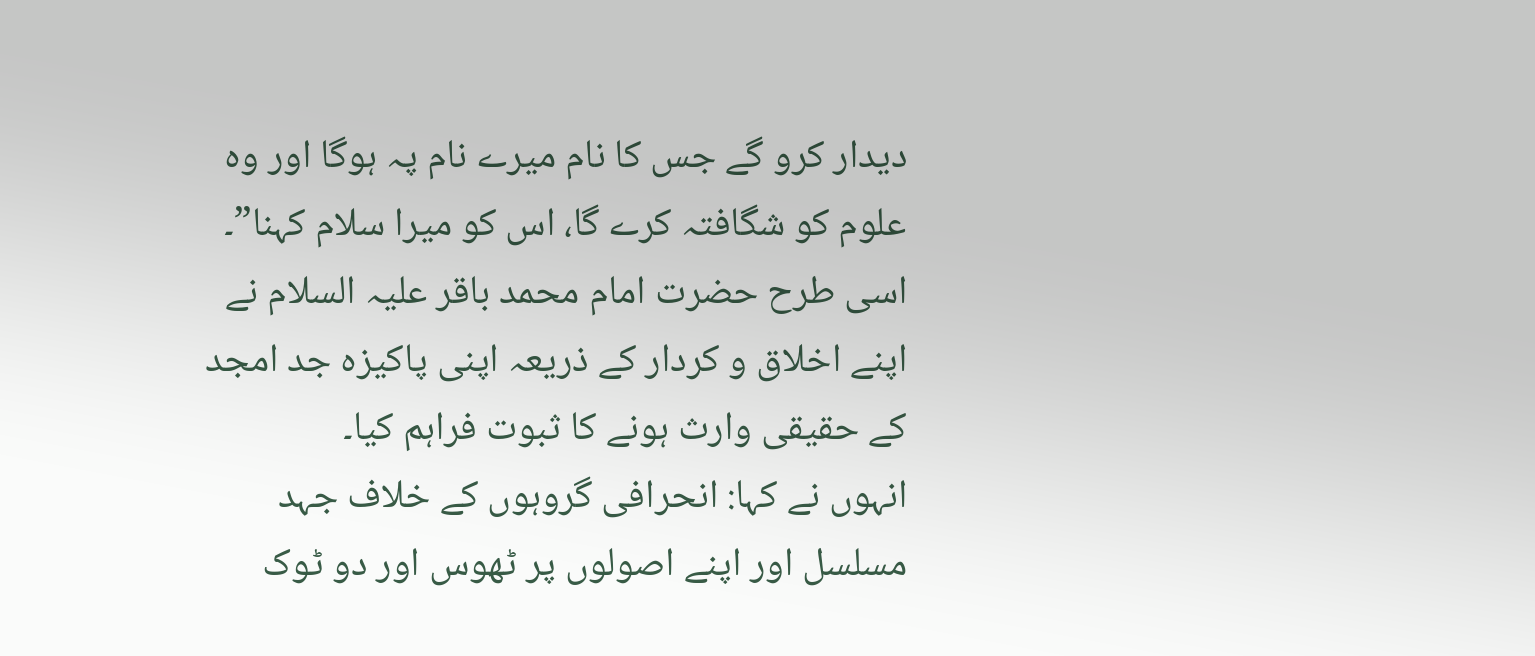دیدار کرو گے جس کا نام میرے نام پہ ہوگا اور وہ علوم کو شگافتہ کرے گا، اس کو میرا سلام کہنا”۔ اسی طرح حضرت امام محمد باقر علیہ السلام نے اپنے اخلاق و کردار کے ذریعہ اپنی پاکیزہ جد امجد کے حقیقی وارث ہونے کا ثبوت فراہم کیا۔
انہوں نے کہا: انحرافی گروہوں کے خلاف جہد مسلسل اور اپنے اصولوں پر ٹھوس اور دو ٹوک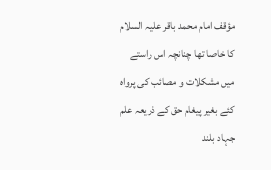مؤقف امام محمد باقر علیہ السلام کا خاصا تھا چنانچہ اس راستے میں مشکلات و مصائب کی پرواہ کئے بغیر پیغام حق کے ذریعہ علم جہاد بلند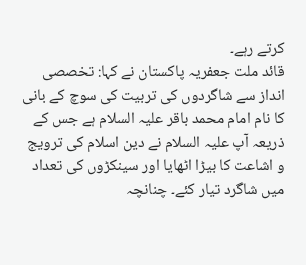کرتے رہے۔
قائد ملت جعفریہ پاکستان نے کہا: تخصصی انداز سے شاگردوں کی تربیت کی سوچ کے بانی کا نام امام محمد باقر علیہ السلام ہے جس کے ذریعہ آپ علیہ السلام نے دین اسلام کی ترویج و اشاعت کا بیڑا اٹھایا اور سینکڑوں کی تعداد میں شاگرد تیار کئے۔ چنانچہ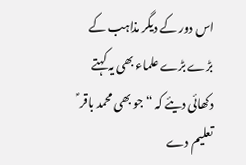اس دور کے دیگر مذاہب کے بڑے بڑے علماء بھی یہ کہتے دکھائی دیئے کہ “جو بھی محمد باقر ؑ تعلیم دے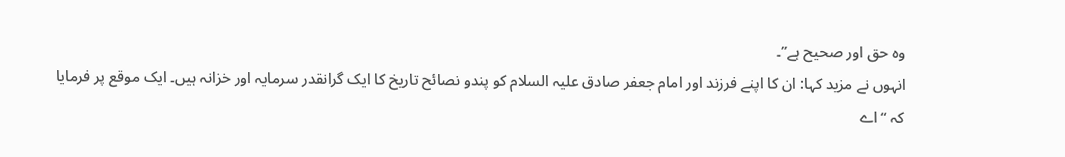وہ حق اور صحیح ہے”۔
انہوں نے مزید کہا: ان کا اپنے فرزند اور امام جعفر صادق علیہ السلام کو پندو نصائح تاریخ کا ایک گرانقدر سرمایہ اور خزانہ ہیں۔ ایک موقع پر فرمایا کہ “اے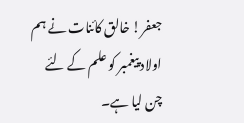جعفر! خالق کائنات نے ہم اولاد پیغمبر کو علم کے لئے چن لیا ہے۔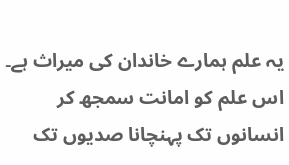یہ علم ہمارے خاندان کی میراث ہے۔ اس علم کو امانت سمجھ کر انسانوں تک پہنچانا صدیوں تک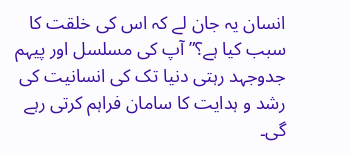انسان یہ جان لے کہ اس کی خلقت کا سبب کیا ہے؟” آپ کی مسلسل اور پیہم جدوجہد رہتی دنیا تک کی انسانیت کی رشد و ہدایت کا سامان فراہم کرتی رہے گی۔